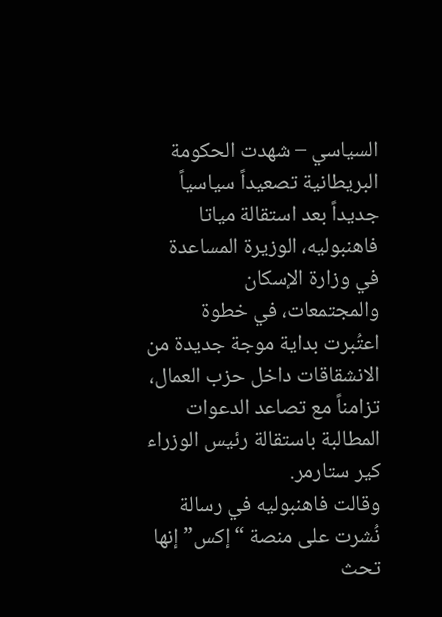السياسي – شهدت الحكومة البريطانية تصعيداً سياسياً جديداً بعد استقالة مياتا فاهنبوليه، الوزيرة المساعدة في وزارة الإسكان والمجتمعات، في خطوة اعتُبرت بداية موجة جديدة من الانشقاقات داخل حزب العمال، تزامناً مع تصاعد الدعوات المطالبة باستقالة رئيس الوزراء كير ستارمر.
وقالت فاهنبوليه في رسالة نُشرت على منصة “إكس” إنها تحث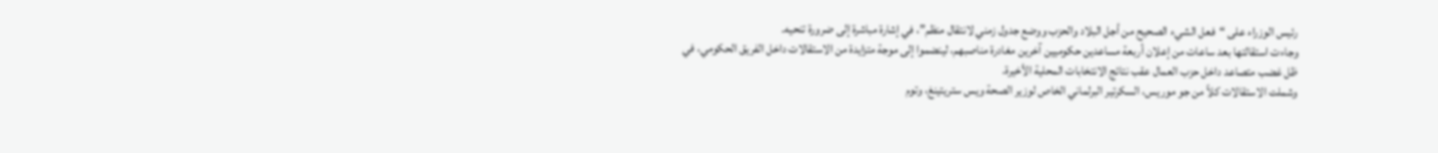رئيس الوزراء على “فعل الشيء الصحيح من أجل البلاد والحزب ووضع جدول زمني لانتقال منظم”، في إشارة مباشرة إلى ضرورة تنحيه.
وجاءت استقالتها بعد ساعات من إعلان أربعة مساعدين حكوميين آخرين مغادرة مناصبهم، لينضموا إلى موجة متزايدة من الاستقالات داخل الفريق الحكومي، في ظل غضب متصاعد داخل حزب العمال عقب نتائج الانتخابات المحلية الأخيرة.
وشملت الاستقالات كلاً من جو موريس، السكرتير البرلماني الخاص لوزير الصحة ويس ستريتينغ، وتوم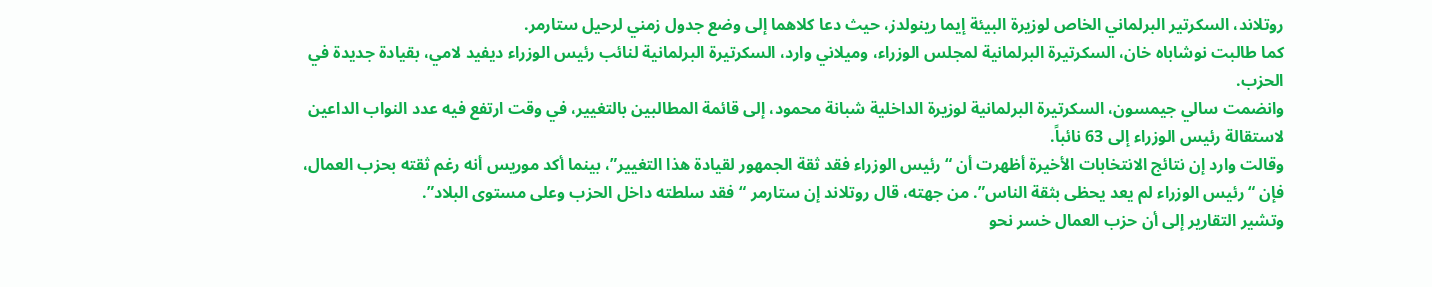روتلاند، السكرتير البرلماني الخاص لوزيرة البيئة إيما رينولدز، حيث دعا كلاهما إلى وضع جدول زمني لرحيل ستارمر.
كما طالبت نوشاباه خان، السكرتيرة البرلمانية لمجلس الوزراء، وميلاني وارد، السكرتيرة البرلمانية لنائب رئيس الوزراء ديفيد لامي، بقيادة جديدة في الحزب.
وانضمت سالي جيمسون، السكرتيرة البرلمانية لوزيرة الداخلية شبانة محمود، إلى قائمة المطالبين بالتغيير، في وقت ارتفع فيه عدد النواب الداعين لاستقالة رئيس الوزراء إلى 63 نائباً.
وقالت وارد إن نتائج الانتخابات الأخيرة أظهرت أن “رئيس الوزراء فقد ثقة الجمهور لقيادة هذا التغيير”، بينما أكد موريس أنه رغم ثقته بحزب العمال، فإن “رئيس الوزراء لم يعد يحظى بثقة الناس”. من جهته، قال روتلاند إن ستارمر “فقد سلطته داخل الحزب وعلى مستوى البلاد”.
وتشير التقارير إلى أن حزب العمال خسر نحو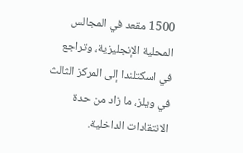1500 مقعد في المجالس المحلية الإنجليزية، وتراجع في اسكتلندا إلى المركز الثالث في ويلز، ما زاد من حدة الانتقادات الداخلية.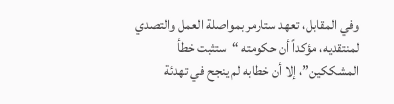وفي المقابل، تعهد ستارمر بمواصلة العمل والتصدي لمنتقديه، مؤكداً أن حكومته “ستثبت خطأ المشككين”، إلا أن خطابه لم ينجح في تهدئة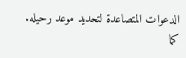الدعوات المتصاعدة لتحديد موعد رحيله.
كما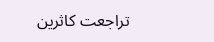تراجعت كاثرين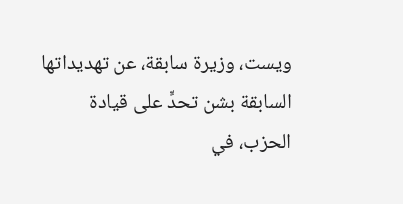ويست، وزيرة سابقة، عن تهديداتها السابقة بشن تحدٍّ على قيادة الحزب، في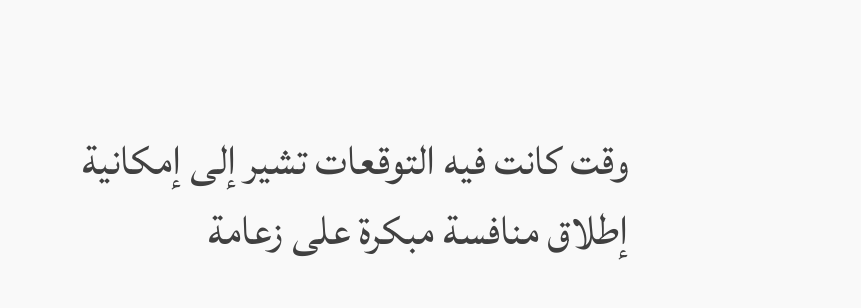وقت كانت فيه التوقعات تشير إلى إمكانية إطلاق منافسة مبكرة على زعامة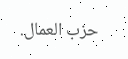حزب العمال.